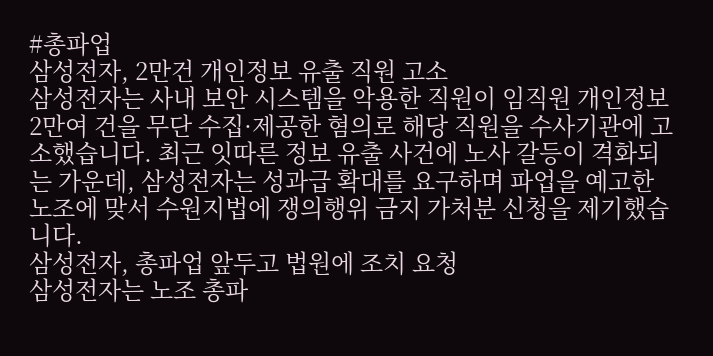#총파업
삼성전자, 2만건 개인정보 유출 직원 고소
삼성전자는 사내 보안 시스템을 악용한 직원이 임직원 개인정보 2만여 건을 무단 수집·제공한 혐의로 해당 직원을 수사기관에 고소했습니다. 최근 잇따른 정보 유출 사건에 노사 갈등이 격화되는 가운데, 삼성전자는 성과급 확대를 요구하며 파업을 예고한 노조에 맞서 수원지법에 쟁의행위 금지 가처분 신청을 제기했습니다.
삼성전자, 총파업 앞두고 법원에 조치 요청
삼성전자는 노조 총파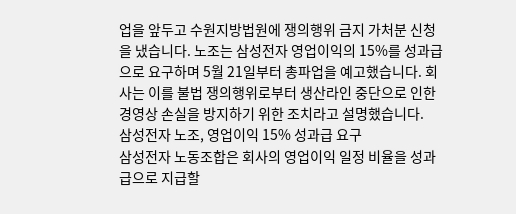업을 앞두고 수원지방법원에 쟁의행위 금지 가처분 신청을 냈습니다. 노조는 삼성전자 영업이익의 15%를 성과급으로 요구하며 5월 21일부터 총파업을 예고했습니다. 회사는 이를 불법 쟁의행위로부터 생산라인 중단으로 인한 경영상 손실을 방지하기 위한 조치라고 설명했습니다.
삼성전자 노조, 영업이익 15% 성과급 요구
삼성전자 노동조합은 회사의 영업이익 일정 비율을 성과급으로 지급할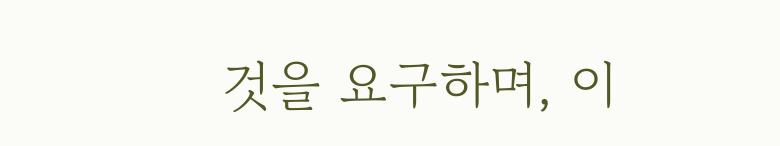것을 요구하며, 이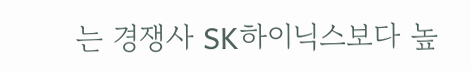는 경쟁사 SK하이닉스보다 높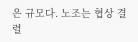은 규모다. 노조는 협상 결렬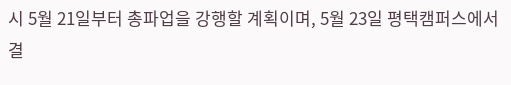시 5월 21일부터 총파업을 강행할 계획이며, 5월 23일 평택캠퍼스에서 결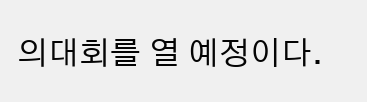의대회를 열 예정이다.